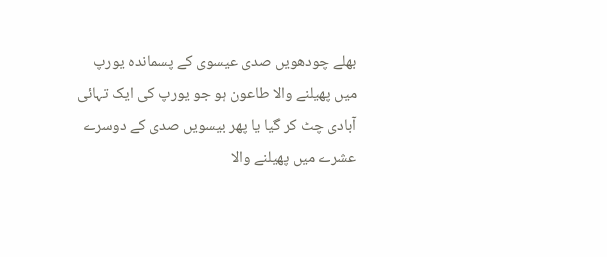بھلے چودھویں صدی عیسوی کے پسماندہ یورپ میں پھیلنے والا طاعون ہو جو یورپ کی ایک تہائی آبادی چٹ کر گیا یا پھر بیسویں صدی کے دوسرے عشرے میں پھیلنے والا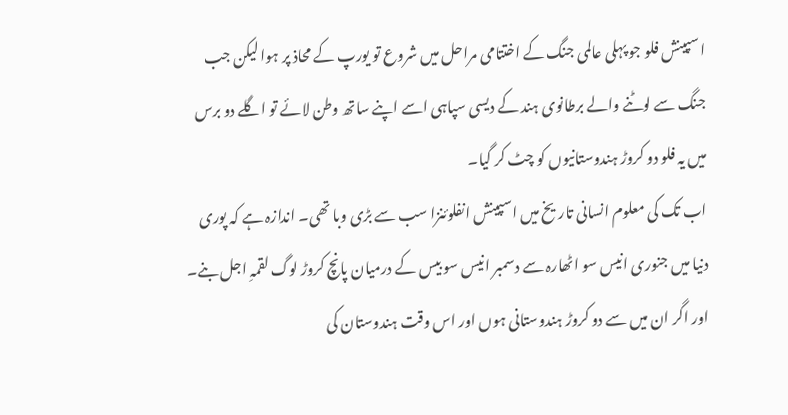اسپینش فلو جو پہلی عالمی جنگ کے اختتامی مراحل میں شروع تو یورپ کے محاذ پر ہوا لیکن جب جنگ سے لوٹنے والے برطانوی ہند کے دیسی سپاہی اسے اپنے ساتھ وطن لائے تو اگلے دو برس میں یہ فلو دو کروڑ ہندوستانیوں کو چٹ کر گیا۔
اب تک کی معلوم انسانی تاریخ میں اسپینش انفلوئنزا سب سے بڑی وبا تھی۔ اندازہ ہے کہ پوری دنیا میں جنوری انیس سو اٹھارہ سے دسمبر انیس سو بیس کے درمیان پانچ کروڑ لوگ لقمہِ اجل بنے۔ اور اگر ان میں سے دو کروڑ ہندوستانی ہوں اور اس وقت ہندوستان کی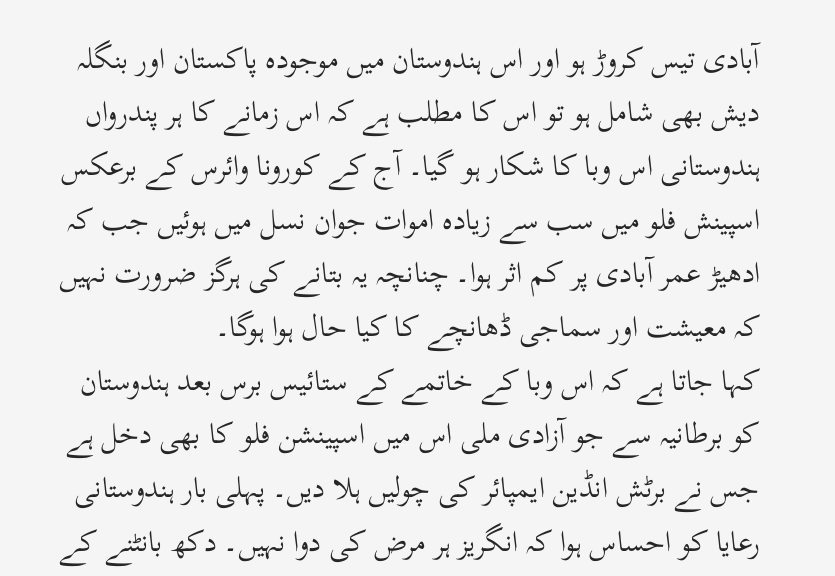آبادی تیس کروڑ ہو اور اس ہندوستان میں موجودہ پاکستان اور بنگلہ دیش بھی شامل ہو تو اس کا مطلب ہے کہ اس زمانے کا ہر پندرواں ہندوستانی اس وبا کا شکار ہو گیا۔ آج کے کورونا وائرس کے برعکس اسپینش فلو میں سب سے زیادہ اموات جوان نسل میں ہوئیں جب کہ ادھیڑ عمر آبادی پر کم اثر ہوا۔ چنانچہ یہ بتانے کی ہرگز ضرورت نہیں کہ معیشت اور سماجی ڈھانچے کا کیا حال ہوا ہوگا۔
کہا جاتا ہے کہ اس وبا کے خاتمے کے ستائیس برس بعد ہندوستان کو برطانیہ سے جو آزادی ملی اس میں اسپینشن فلو کا بھی دخل ہے جس نے برٹش انڈین ایمپائر کی چولیں ہلا دیں۔ پہلی بار ہندوستانی رعایا کو احساس ہوا کہ انگریز ہر مرض کی دوا نہیں۔ دکھ بانٹنے کے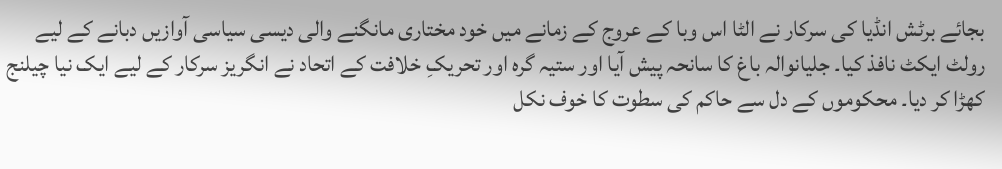بجائے برٹش انڈیا کی سرکار نے الٹا اس وبا کے عروج کے زمانے میں خود مختاری مانگنے والی دیسی سیاسی آوازیں دبانے کے لیے رولٹ ایکٹ نافذ کیا۔ جلیانوالہ باغ کا سانحہ پیش آیا اور ستیہ گرہ اور تحریکِ خلافت کے اتحاد نے انگریز سرکار کے لیے ایک نیا چیلنج کھڑا کر دیا۔ محکوموں کے دل سے حاکم کی سطوت کا خوف نکل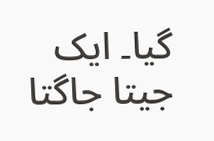گیا۔ ایک جیتا جاگتا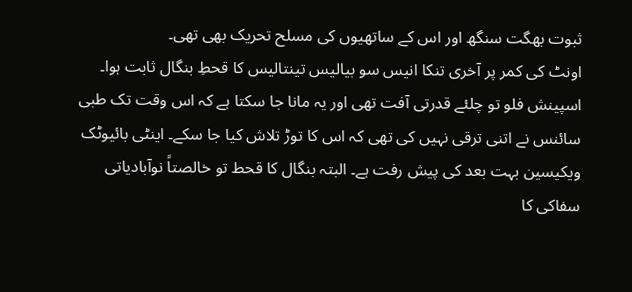ثبوت بھگت سنگھ اور اس کے ساتھیوں کی مسلح تحریک بھی تھی۔
اونٹ کی کمر پر آخری تنکا انیس سو بیالیس تینتالیس کا قحطِ بنگال ثابت ہوا۔ اسپینش فلو تو چلئے قدرتی آفت تھی اور یہ مانا جا سکتا ہے کہ اس وقت تک طبی سائنس نے اتنی ترقی نہیں کی تھی کہ اس کا توڑ تلاش کیا جا سکے۔ اینٹی بائیوٹک ویکیسین بہت بعد کی پیش رفت ہے۔ البتہ بنگال کا قحط تو خالصتاً نوآبادیاتی سفاکی کا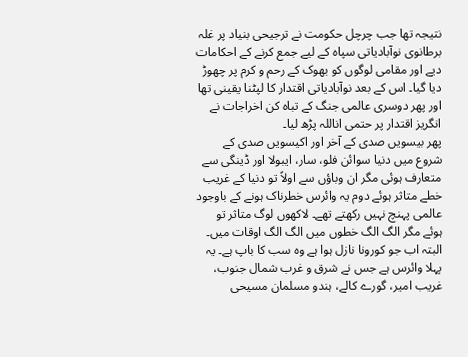نتیجہ تھا جب چرچل حکومت نے ترجیحی بنیاد پر غلہ برطانوی نوآبادیاتی سپاہ کے لیے جمع کرنے کے احکامات دیے اور مقامی لوگوں کو بھوک کے رحم و کرم پر چھوڑ دیا گیا۔ اس کے بعد نوآبادیاتی اقتدار کا لپٹنا یقینی تھا اور پھر دوسری عالمی جنگ کے تباہ کن اخراجات نے انگریز اقتدار پر حتمی اناللہ پڑھ لیا۔
پھر بیسویں صدی کے آخر اور اکیسویں صدی کے شروع میں دنیا سوائن فلو، سار، ایبولا اور ڈینگی سے متعارف ہوئی مگر ان وباؤں سے اولاً تو دنیا کے غریب خطے متاثر ہوئے دوم یہ وائرس خطرناک ہونے کے باوجود عالمی پہنچ نہیں رکھتے تھے۔ لاکھوں لوگ متاثر تو ہوئے مگر الگ الگ خطوں میں الگ الگ اوقات میں۔
البتہ اب جو کورونا نازل ہوا ہے وہ سب کا باپ ہے۔ یہ پہلا وائرس ہے جس نے شرق و غرب شمال جنوب، غریب امیر، گورے کالے، ہندو مسلمان مسیحی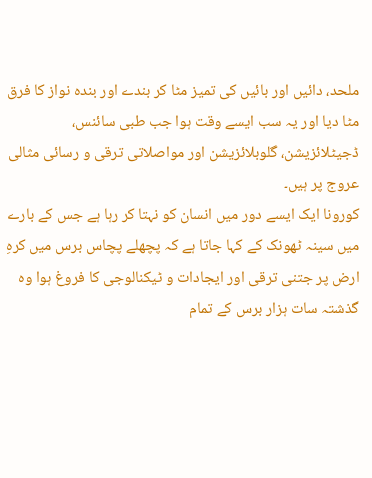ملحد، دائیں اور بائیں کی تمیز مٹا کر بندے اور بندہ نواز کا فرق مٹا دیا اور یہ سب ایسے وقت ہوا جب طبی سائنس، ڈجیٹلائزیشن، گلوبلائزیشن اور مواصلاتی ترقی و رسائی مثالی عروج پر ہیں۔
کورونا ایک ایسے دور میں انسان کو نہتا کر رہا ہے جس کے بارے میں سینہ ٹھونک کے کہا جاتا ہے کہ پچھلے پچاس برس میں کرہِ ارض پر جتنی ترقی اور ایجادات و ٹیکنالوجی کا فروغ ہوا وہ گذشتہ سات ہزار برس کے تمام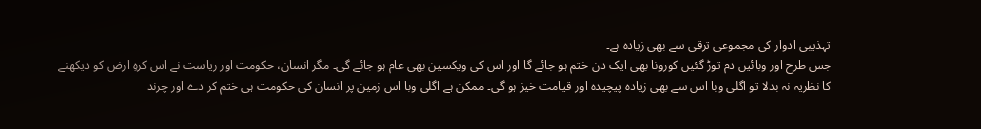تہذیبی ادوار کی مجموعی ترقی سے بھی زیادہ ہے۔
جس طرح اور وبائیں دم توڑ گئیں کورونا بھی ایک دن ختم ہو جائے گا اور اس کی ویکسین بھی عام ہو جائے گی۔ مگر انسان، حکومت اور ریاست نے اس کرہِ ارض کو دیکھنے کا نظریہ نہ بدلا تو اگلی وبا اس سے بھی زیادہ پیچیدہ اور قیامت خیز ہو گی۔ ممکن ہے اگلی وبا اس زمین پر انسان کی حکومت ہی ختم کر دے اور چرند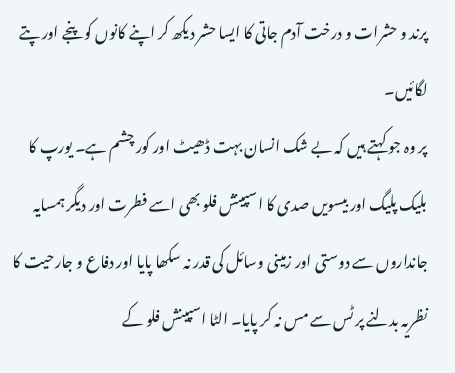پرند و حشرات و درخت آدم جاتی کا ایسا حشر دیکھ کر اپنے کانوں کو پنجے اور پتے لگائیں۔
پر وہ جو کہتے ہیں کہ بے شک انسان بہت ڈھیٹ اور کور چشم ہے۔ یورپ کا بلیک پلیگ اور بیسویں صدی کا اسپینش فلو بھی اسے فطرت اور دیگر ہمسایہ جانداروں سے دوستی اور زمینی وسائل کی قدر نہ سکھا پایا اور دفاع و جارحیت کا نظریہ بدلنے پر ٹس سے مس نہ کر پایا۔ الٹا اسپینش فلو کے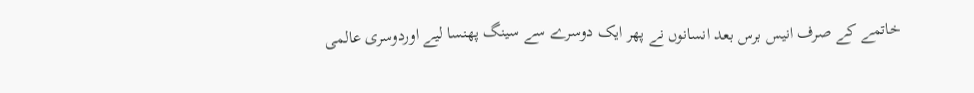خاتمے کے صرف انیس برس بعد انسانوں نے پھر ایک دوسرے سے سینگ پھنسا لیے اوردوسری عالمی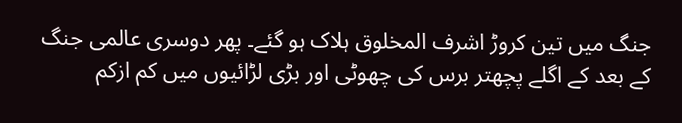جنگ میں تین کروڑ اشرف المخلوق ہلاک ہو گئے۔ پھر دوسری عالمی جنگ کے بعد کے اگلے پچھتر برس کی چھوٹی اور بڑی لڑائیوں میں کم ازکم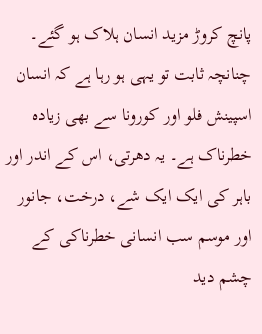پانچ کروڑ مزید انسان ہلاک ہو گئے۔
چنانچہ ثابت تو یہی ہو رہا ہے کہ انسان اسپینش فلو اور کورونا سے بھی زیادہ خطرناک ہے۔ یہ دھرتی، اس کے اندر اور باہر کی ایک ایک شے، درخت، جانور اور موسم سب انسانی خطرناکی کے چشم دید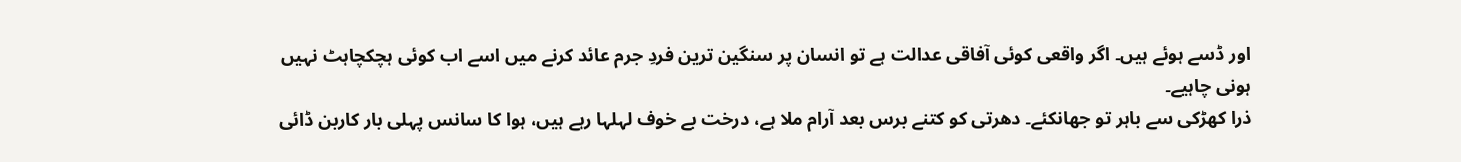اور ڈسے ہوئے ہیں۔ اگر واقعی کوئی آفاقی عدالت ہے تو انسان پر سنگین ترین فردِ جرم عائد کرنے میں اسے اب کوئی ہچکچاہٹ نہیں ہونی چاہیے۔
ذرا کھڑکی سے باہر تو جھانکئے۔ دھرتی کو کتنے برس بعد آرام ملا ہے، درخت بے خوف لہلہا رہے ہیں، ہوا کا سانس پہلی بار کاربن ڈائی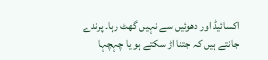اکسائیڈ اور دھوئیں سے نہیں گھٹ رہا۔ پرندے جانتے ہیں کہ جتنا اڑ سکتے ہو یا چہچہا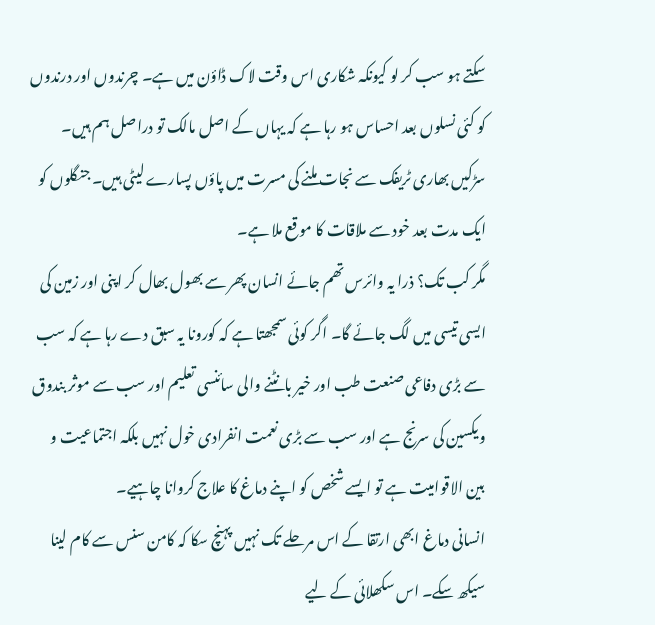سکتے ہو سب کر لو کیونکہ شکاری اس وقت لاک ڈاؤن میں ہے۔ چرندوں اور درندوں کو کئی نسلوں بعد احساس ہو رہا ہے کہ یہاں کے اصل مالک تو دراصل ہم ہیں۔ سڑکیں بھاری ٹریفک سے نجات ملنے کی مسرت میں پاؤں پسارے لیٹی ہیں۔ جنگلوں کو ایک مدت بعد خود سے ملاقات کا موقع ملا ہے۔
مگر کب تک؟ ذرا یہ وائرس تھم جائے انسان پھر سے بھول بھال کر اپنی اور زمین کی ایسی تیسی میں لگ جائے گا۔ اگر کوئی سمجھتا ہے کہ کورونا یہ سبق دے رہا ہے کہ سب سے بڑی دفاعی صنعت طب اور خیر بانٹنے والی سائنسی تعلیم اور سب سے موثر بندوق ویکسین کی سرنج ہے اور سب سے بڑی نعمت انفرادی خول نہیں بلکہ اجتماعیت و بین الاقوامیت ہے تو ایسے شخص کو اپنے دماغ کا علاج کروانا چاہیے۔
انسانی دماغ ابھی ارتقا کے اس مرحلے تک نہیں پہنچ سکا کہ کامن سنس سے کام لینا سیکھ سکے۔ اس سکھلائی کے لیے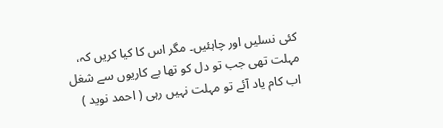کئی نسلیں اور چاہئیں۔ مگر اس کا کیا کریں کہ،
مہلت تھی جب تو دل کو تھا بے کاریوں سے شغل
اب کام یاد آئے تو مہلت نہیں رہی ( احمد نوید )